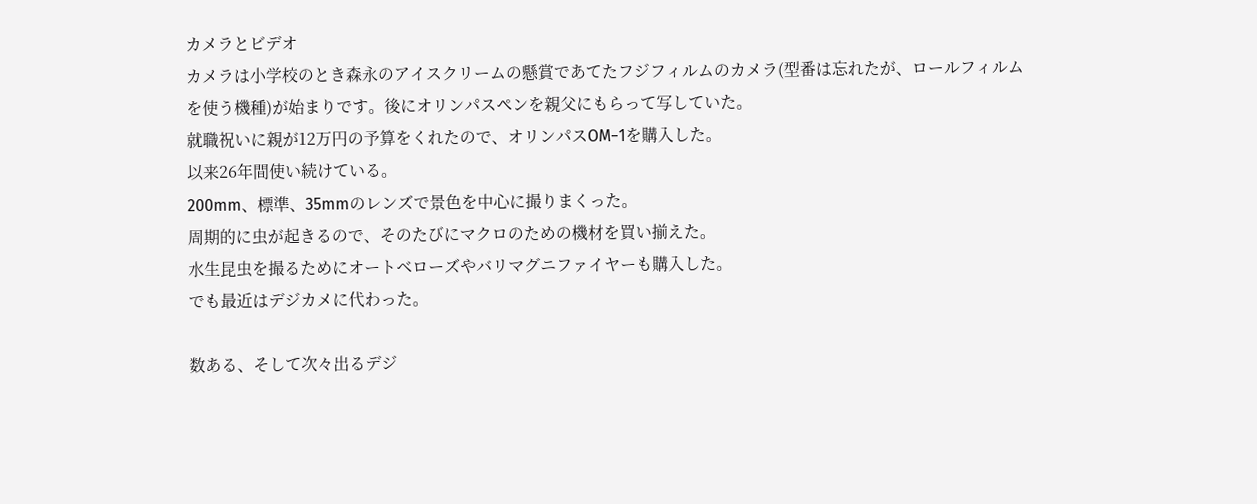カメラとビデオ
カメラは小学校のとき森永のアイスクリームの懸賞であてたフジフィルムのカメラ(型番は忘れたが、ロールフィルムを使う機種)が始まりです。後にオリンパスペンを親父にもらって写していた。
就職祝いに親が12万円の予算をくれたので、オリンパスOM−1を購入した。
以来26年間使い続けている。
200mm、標準、35mmのレンズで景色を中心に撮りまくった。
周期的に虫が起きるので、そのたびにマクロのための機材を買い揃えた。
水生昆虫を撮るためにオートベローズやバリマグニファイヤーも購入した。
でも最近はデジカメに代わった。

数ある、そして次々出るデジ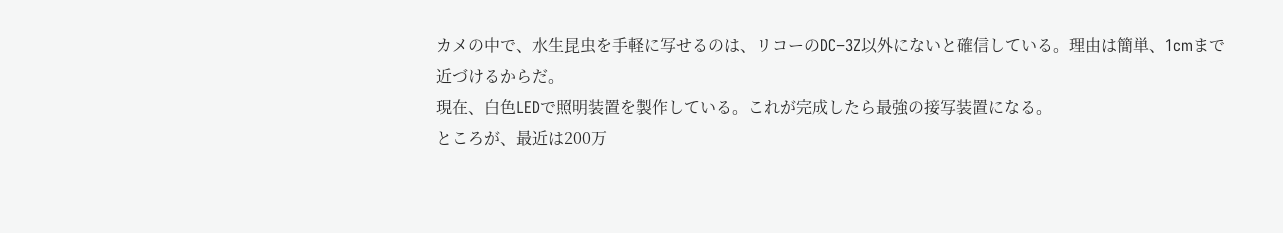カメの中で、水生昆虫を手軽に写せるのは、リコーのDC−3Z以外にないと確信している。理由は簡単、1cmまで近づけるからだ。
現在、白色LEDで照明装置を製作している。これが完成したら最強の接写装置になる。
ところが、最近は200万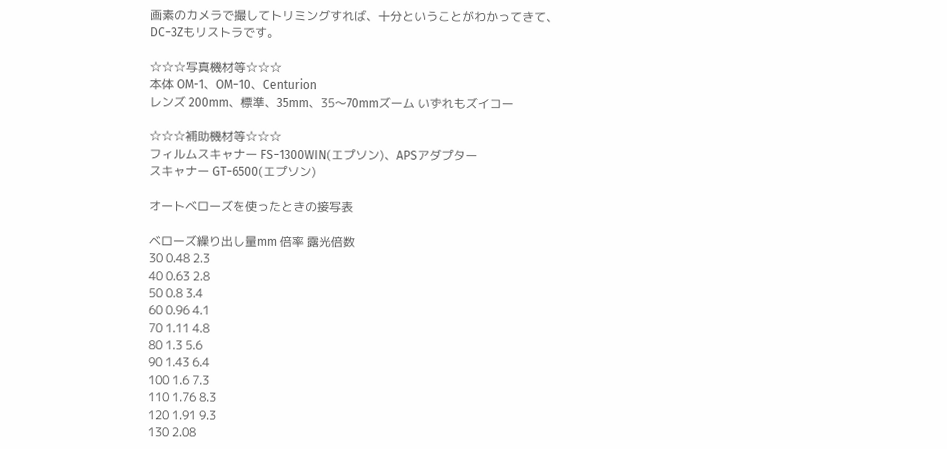画素のカメラで撮してトリミングすれば、十分ということがわかってきて、
DC−3Zもリストラです。

☆☆☆写真機材等☆☆☆
本体 OM-1、OM−10、Centurion
レンズ 200mm、標準、35mm、35〜70mmズーム いずれもズイコー

☆☆☆補助機材等☆☆☆
フィルムスキャナー FS−1300WIN(エプソン)、APSアダプター
スキャナー GT−6500(エプソン)

オートベローズを使ったときの接写表

ベローズ繰り出し量mm 倍率 露光倍数
30 0.48 2.3
40 0.63 2.8
50 0.8 3.4
60 0.96 4.1
70 1.11 4.8
80 1.3 5.6
90 1.43 6.4
100 1.6 7.3
110 1.76 8.3
120 1.91 9.3
130 2.08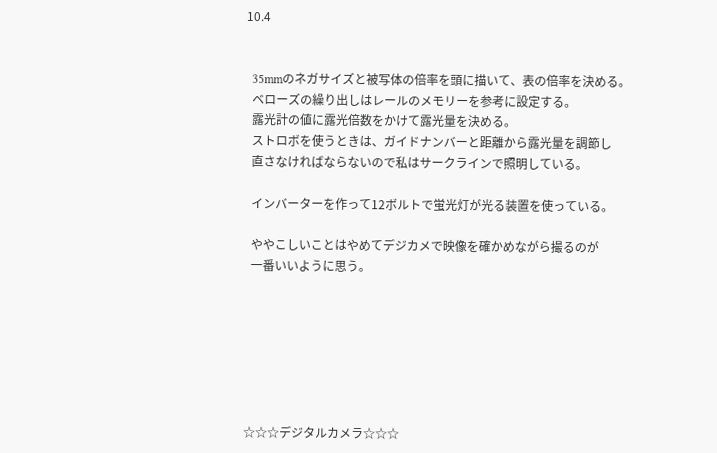10.4


  35mmのネガサイズと被写体の倍率を頭に描いて、表の倍率を決める。
  ベローズの繰り出しはレールのメモリーを参考に設定する。
  露光計の値に露光倍数をかけて露光量を決める。
  ストロボを使うときは、ガイドナンバーと距離から露光量を調節し
  直さなければならないので私はサークラインで照明している。

  インバーターを作って12ボルトで蛍光灯が光る装置を使っている。

  ややこしいことはやめてデジカメで映像を確かめながら撮るのが
  一番いいように思う。







☆☆☆デジタルカメラ☆☆☆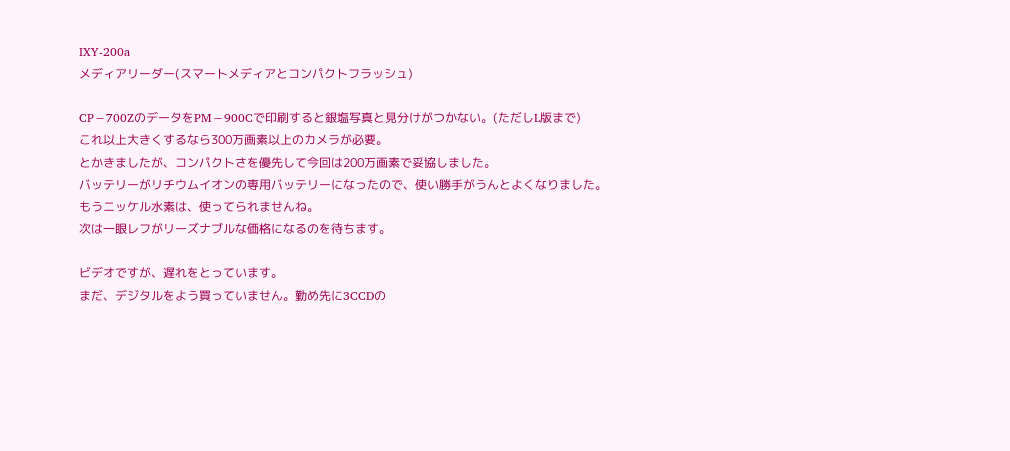IXY-200a
メディアリーダー(スマートメディアとコンパクトフラッシュ)

CP−700ZのデータをPM−900Cで印刷すると銀塩写真と見分けがつかない。(ただしL版まで)
これ以上大きくするなら300万画素以上のカメラが必要。
とかきましたが、コンパクトさを優先して今回は200万画素で妥協しました。
バッテリーがリチウムイオンの専用バッテリーになったので、使い勝手がうんとよくなりました。
もうニッケル水素は、使ってられませんね。
次は一眼レフがリーズナブルな価格になるのを待ちます。

ビデオですが、遅れをとっています。
まだ、デジタルをよう買っていません。勤め先に3CCDの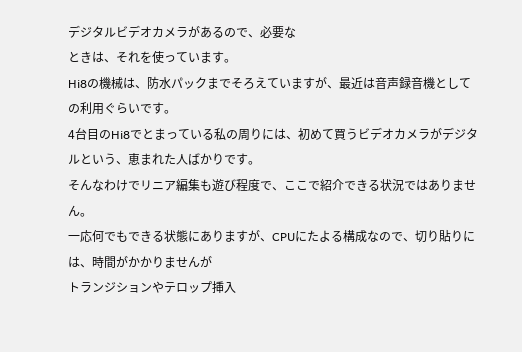デジタルビデオカメラがあるので、必要な
ときは、それを使っています。
Hi8の機械は、防水パックまでそろえていますが、最近は音声録音機としての利用ぐらいです。
4台目のHi8でとまっている私の周りには、初めて買うビデオカメラがデジタルという、恵まれた人ばかりです。
そんなわけでリニア編集も遊び程度で、ここで紹介できる状況ではありません。
一応何でもできる状態にありますが、CPUにたよる構成なので、切り貼りには、時間がかかりませんが
トランジションやテロップ挿入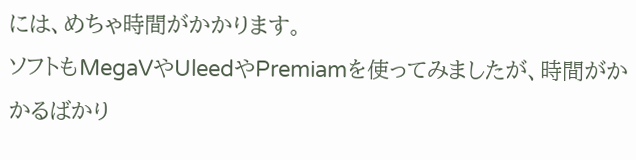には、めちゃ時間がかかります。
ソフトもMegaVやUleedやPremiamを使ってみましたが、時間がかかるばかり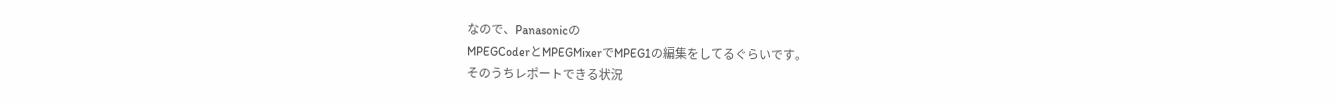なので、Panasonicの
MPEGCoderとMPEGMixerでMPEG1の編集をしてるぐらいです。
そのうちレポートできる状況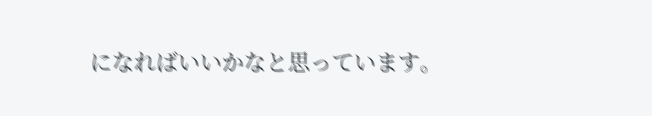になればいいかなと思っています。